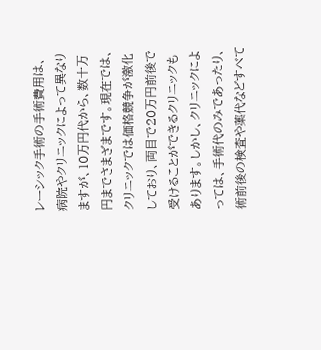レーシック手術の手術費用は、病院やクリニックによって異なりますが、10万円代から、数十万円までさまざまです。現在では、クリニックでは価格競争が激化しており、両目で20万円前後で受けることができるクリニックもあります。しかし、クリニックによっては、手術代のみであったり、術前後の検査や薬代などすべて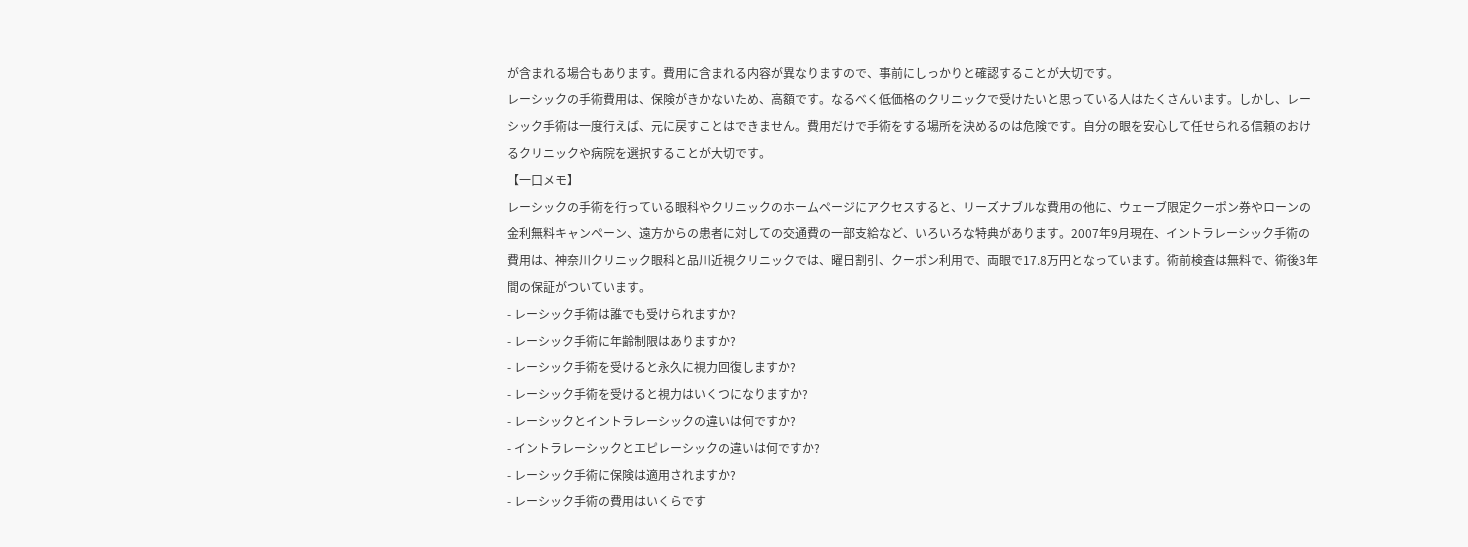が含まれる場合もあります。費用に含まれる内容が異なりますので、事前にしっかりと確認することが大切です。
レーシックの手術費用は、保険がきかないため、高額です。なるべく低価格のクリニックで受けたいと思っている人はたくさんいます。しかし、レーシック手術は一度行えば、元に戻すことはできません。費用だけで手術をする場所を決めるのは危険です。自分の眼を安心して任せられる信頼のおけるクリニックや病院を選択することが大切です。
【一口メモ】
レーシックの手術を行っている眼科やクリニックのホームページにアクセスすると、リーズナブルな費用の他に、ウェーブ限定クーポン券やローンの金利無料キャンペーン、遠方からの患者に対しての交通費の一部支給など、いろいろな特典があります。2007年9月現在、イントラレーシック手術の費用は、神奈川クリニック眼科と品川近視クリニックでは、曜日割引、クーポン利用で、両眼で17.8万円となっています。術前検査は無料で、術後3年間の保証がついています。
- レーシック手術は誰でも受けられますか?
- レーシック手術に年齢制限はありますか?
- レーシック手術を受けると永久に視力回復しますか?
- レーシック手術を受けると視力はいくつになりますか?
- レーシックとイントラレーシックの違いは何ですか?
- イントラレーシックとエピレーシックの違いは何ですか?
- レーシック手術に保険は適用されますか?
- レーシック手術の費用はいくらです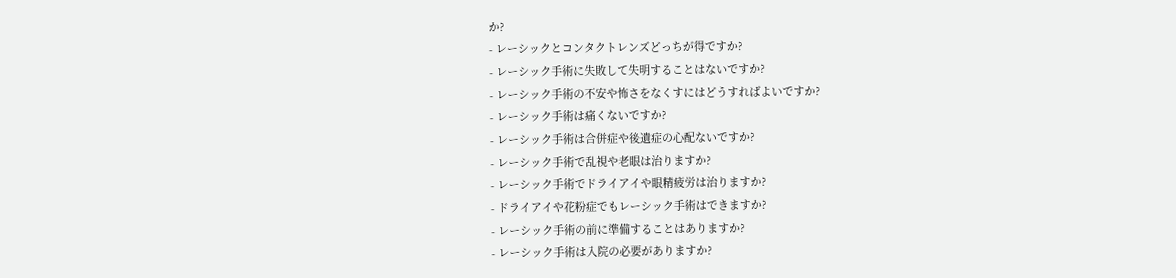か?
- レーシックとコンタクトレンズどっちが得ですか?
- レーシック手術に失敗して失明することはないですか?
- レーシック手術の不安や怖さをなくすにはどうすればよいですか?
- レーシック手術は痛くないですか?
- レーシック手術は合併症や後遺症の心配ないですか?
- レーシック手術で乱視や老眼は治りますか?
- レーシック手術でドライアイや眼精疲労は治りますか?
- ドライアイや花粉症でもレーシック手術はできますか?
- レーシック手術の前に準備することはありますか?
- レーシック手術は入院の必要がありますか?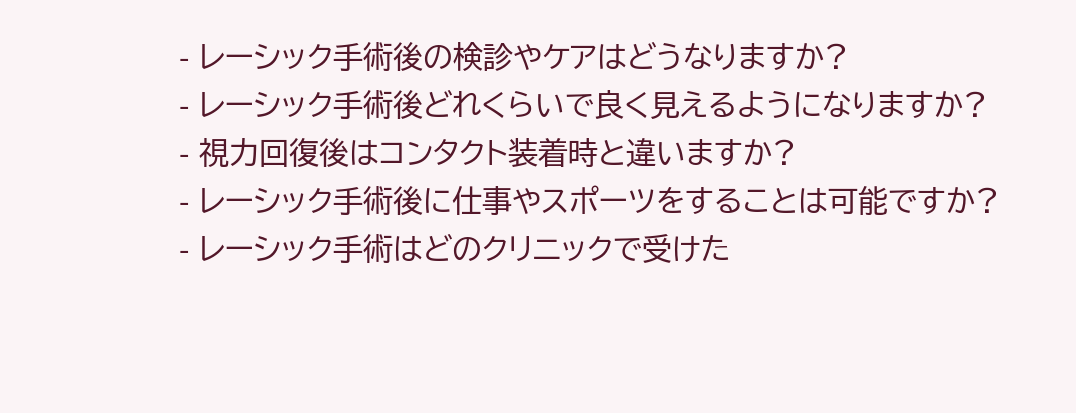- レーシック手術後の検診やケアはどうなりますか?
- レーシック手術後どれくらいで良く見えるようになりますか?
- 視力回復後はコンタクト装着時と違いますか?
- レーシック手術後に仕事やスポーツをすることは可能ですか?
- レーシック手術はどのクリニックで受けた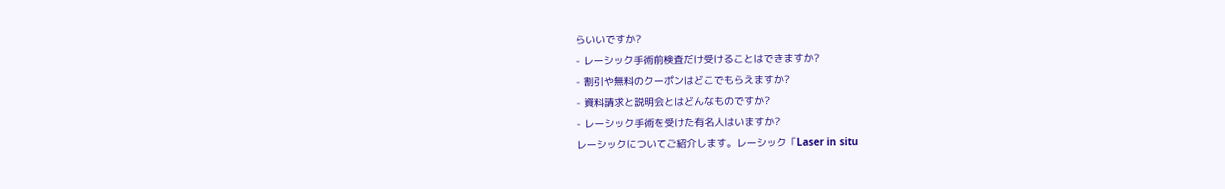らいいですか?
- レーシック手術前検査だけ受けることはできますか?
- 割引や無料のクーポンはどこでもらえますか?
- 資料請求と説明会とはどんなものですか?
- レーシック手術を受けた有名人はいますか?
レーシックについてご紹介します。レーシック「Laser in situ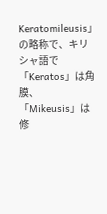Keratomileusis」の略称で、キリシャ語で「Keratos」は角膜、「Mikeusis」は修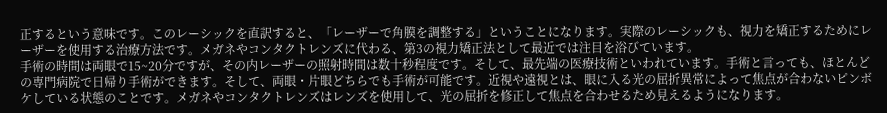正するという意味です。このレーシックを直訳すると、「レーザーで角膜を調整する」ということになります。実際のレーシックも、視力を矯正するためにレーザーを使用する治療方法です。メガネやコンタクトレンズに代わる、第3の視力矯正法として最近では注目を浴びています。
手術の時間は両眼で15~20分ですが、その内レーザーの照射時間は数十秒程度です。そして、最先端の医療技術といわれています。手術と言っても、ほとんどの専門病院で日帰り手術ができます。そして、両眼・片眼どちらでも手術が可能です。近視や遠視とは、眼に入る光の屈折異常によって焦点が合わないピンボケしている状態のことです。メガネやコンタクトレンズはレンズを使用して、光の屈折を修正して焦点を合わせるため見えるようになります。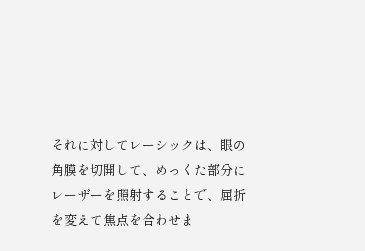それに対してレーシックは、眼の角膜を切開して、めっくた部分にレーザーを照射することで、屈折を変えて焦点を合わせま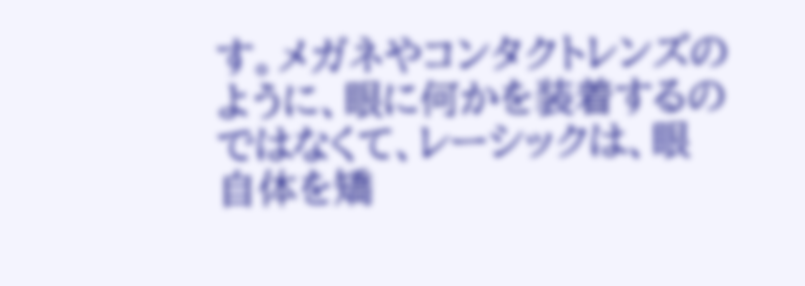す。メガネやコンタクトレンズのように、眼に何かを装着するのではなくて、レーシックは、眼自体を矯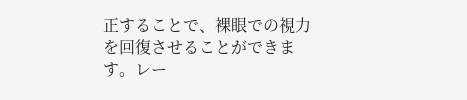正することで、裸眼での視力を回復させることができます。レー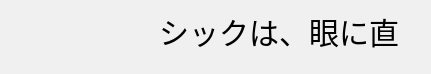シックは、眼に直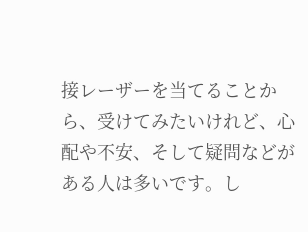接レーザーを当てることから、受けてみたいけれど、心配や不安、そして疑問などがある人は多いです。し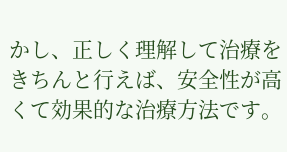かし、正しく理解して治療をきちんと行えば、安全性が高くて効果的な治療方法です。